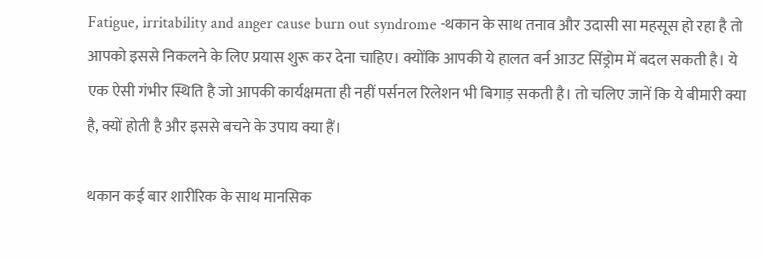Fatigue, irritability and anger cause burn out syndrome -थकान के साथ तनाव और उदासी सा महसूस हो रहा है तो आपको इससे निकलने के लिए प्रयास शुरू कर देना चाहिए। क्योंकि आपकी ये हालत बर्न आउट सिंड्रोम में बदल सकती है। ये एक ऐसी गंभीर स्थिति है जो आपकी कार्यक्षमता ही नहीं पर्सनल रिलेशन भी बिगाड़ सकती है। तो चलिए जानें कि ये बीमारी क्या है, क्यों होती है और इससे बचने के उपाय क्या हैं।

थकान कई बार शारीरिक के साथ मानसिक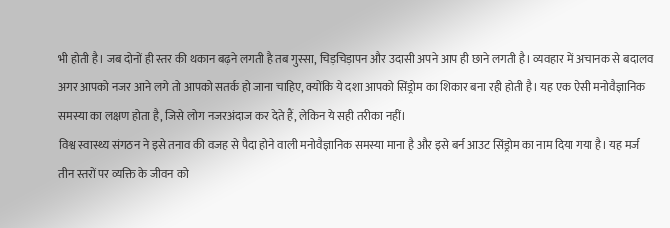भी होती है। जब दोनों ही स्तर की थकान बढ़ने लगती है तब गुस्सा, चिड़चिड़ापन और उदासी अपने आप ही छाने लगती है। व्यवहार में अचानक से बदालव अगर आपको नजर आने लगे तो आपको सतर्क हो जाना चाहिए, क्योंकि ये दशा आपको सिंड्रोम का शिकार बना रही होती है। यह एक ऐसी मनोवैज्ञानिक समस्या का लक्षण होता है, जिसे लोग नजरअंदाज कर देते हैं, लेकिन ये सही तरीका नहीं।
विश्व स्वास्थ्य संगठन ने इसे तनाव की वजह से पैदा होने वाली मनोवैज्ञानिक समस्या माना है और इसे बर्न आउट सिंड्रोम का नाम दिया गया है। यह मर्ज तीन स्तरों पर व्यक्ति के जीवन को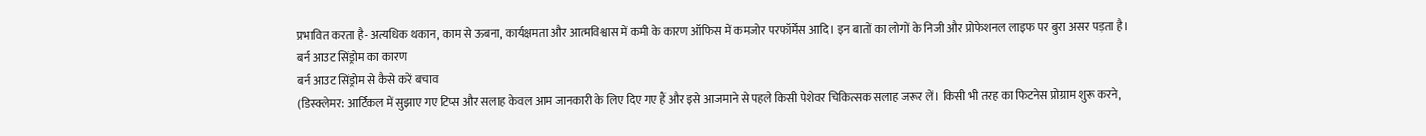प्रभावित करता है- अत्यधिक थकान, काम से ऊबना, कार्यक्षमता और आत्मविश्वास में कमी के कारण ऑफिस में कमजोर परफॉर्मेंस आदि। इन बातों का लोगों के निजी और प्रोफेशनल लाइफ पर बुरा असर पड़ता है।
बर्न आउट सिंड्रोम का कारण
बर्न आउट सिंड्रोम से कैसे करें बचाव
(डिस्क्लेमर: आर्टिकल में सुझाए गए टिप्स और सलाह केवल आम जानकारी के लिए दिए गए हैं और इसे आजमाने से पहले किसी पेशेवर चिकित्सक सलाह जरूर लें। किसी भी तरह का फिटनेस प्रोग्राम शुरू करने,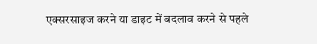एक्सरसाइज करने या डाइट में बदलाव करने से पहले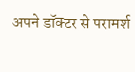अपने डॉक्टर से परामर्श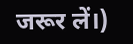जरूर लें।)